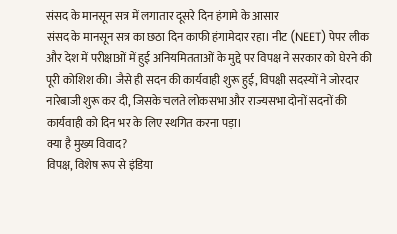संसद के मानसून सत्र में लगातार दूसरे दिन हंगामे के आसार
संसद के मानसून सत्र का छठा दिन काफी हंगामेदार रहा। नीट (NEET) पेपर लीक और देश में परीक्षाओं में हुई अनियमितताओं के मुद्दे पर विपक्ष ने सरकार को घेरने की पूरी कोशिश की। जैसे ही सदन की कार्यवाही शुरू हुई, विपक्षी सदस्यों ने जोरदार नारेबाजी शुरू कर दी, जिसके चलते लोकसभा और राज्यसभा दोनों सदनों की कार्यवाही को दिन भर के लिए स्थगित करना पड़ा।
क्या है मुख्य विवाद?
विपक्ष, विशेष रूप से इंडिया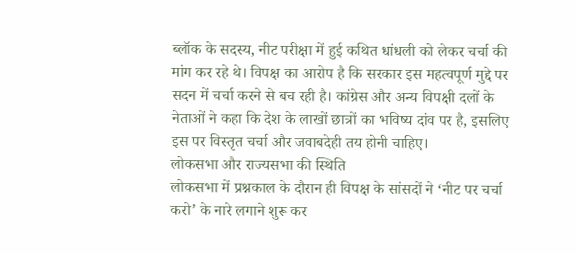ब्लॉक के सदस्य, नीट परीक्षा में हुई कथित धांधली को लेकर चर्चा की मांग कर रहे थे। विपक्ष का आरोप है कि सरकार इस महत्वपूर्ण मुद्दे पर सदन में चर्चा करने से बच रही है। कांग्रेस और अन्य विपक्षी दलों के नेताओं ने कहा कि देश के लाखों छात्रों का भविष्य दांव पर है, इसलिए इस पर विस्तृत चर्चा और जवाबदेही तय होनी चाहिए।
लोकसभा और राज्यसभा की स्थिति
लोकसभा में प्रश्नकाल के दौरान ही विपक्ष के सांसदों ने ‘नीट पर चर्चा करो’ के नारे लगाने शुरू कर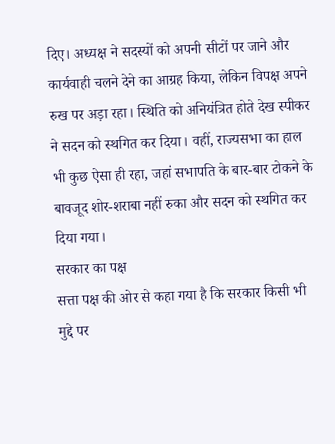दिए। अध्यक्ष ने सदस्यों को अपनी सीटों पर जाने और कार्यवाही चलने देने का आग्रह किया, लेकिन विपक्ष अपने रुख पर अड़ा रहा। स्थिति को अनियंत्रित होते देख स्पीकर ने सदन को स्थगित कर दिया। वहीं, राज्यसभा का हाल भी कुछ ऐसा ही रहा, जहां सभापति के बार-बार टोकने के बावजूद शोर-शराबा नहीं रुका और सदन को स्थगित कर दिया गया।
सरकार का पक्ष
सत्ता पक्ष की ओर से कहा गया है कि सरकार किसी भी मुद्दे पर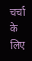चर्चा के लिए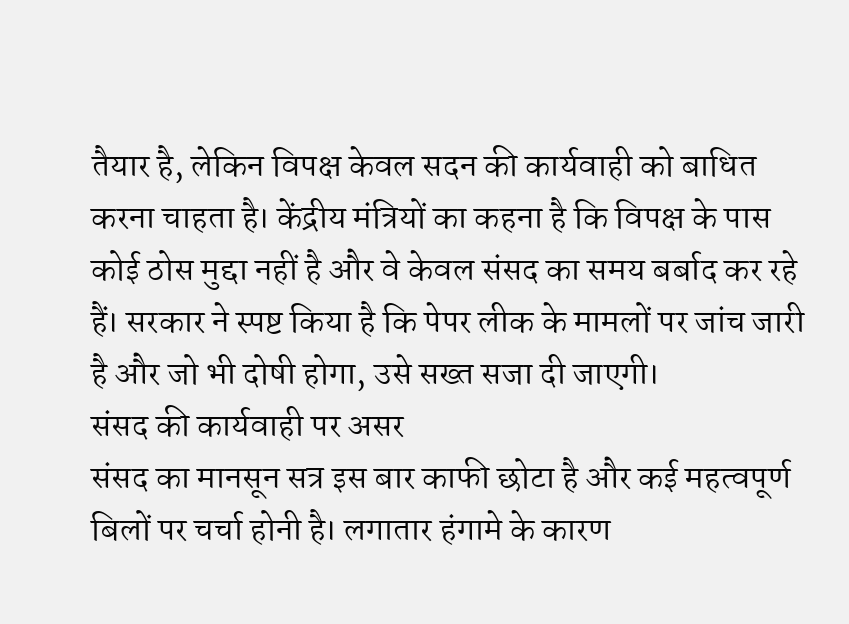तैयार है, लेकिन विपक्ष केवल सदन की कार्यवाही को बाधित करना चाहता है। केंद्रीय मंत्रियों का कहना है कि विपक्ष के पास कोई ठोस मुद्दा नहीं है और वे केवल संसद का समय बर्बाद कर रहे हैं। सरकार ने स्पष्ट किया है कि पेपर लीक के मामलों पर जांच जारी है और जो भी दोषी होगा, उसे सख्त सजा दी जाएगी।
संसद की कार्यवाही पर असर
संसद का मानसून सत्र इस बार काफी छोटा है और कई महत्वपूर्ण बिलों पर चर्चा होनी है। लगातार हंगामे के कारण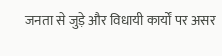जनता से जुड़े और विधायी कार्यों पर असर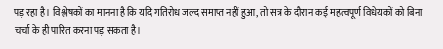पड़ रहा है। विश्लेषकों का मानना है कि यदि गतिरोध जल्द समाप्त नहीं हुआ, तो सत्र के दौरान कई महत्वपूर्ण विधेयकों को बिना चर्चा के ही पारित करना पड़ सकता है।